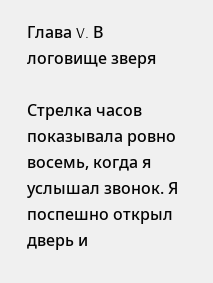Глава V. В логовище зверя

Стрелка часов показывала ровно восемь, когда я услышал звонок. Я поспешно открыл дверь и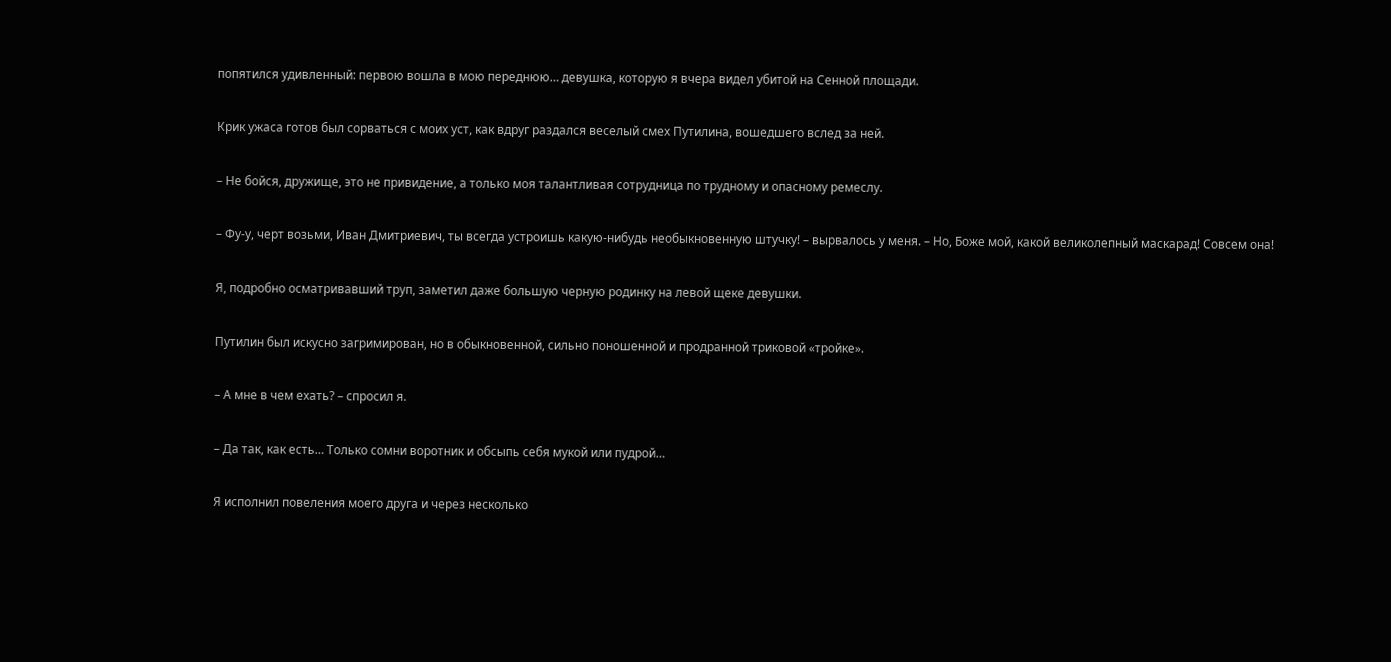попятился удивленный: первою вошла в мою переднюю… девушка, которую я вчера видел убитой на Сенной площади.

Крик ужаса готов был сорваться с моих уст, как вдруг раздался веселый смех Путилина, вошедшего вслед за ней.

– Не бойся, дружище, это не привидение, а только моя талантливая сотрудница по трудному и опасному ремеслу.

– Фу-у, черт возьми, Иван Дмитриевич, ты всегда устроишь какую-нибудь необыкновенную штучку! – вырвалось у меня. – Но, Боже мой, какой великолепный маскарад! Совсем она!

Я, подробно осматривавший труп, заметил даже большую черную родинку на левой щеке девушки.

Путилин был искусно загримирован, но в обыкновенной, сильно поношенной и продранной триковой «тройке».

– А мне в чем ехать? – спросил я.

– Да так, как есть… Только сомни воротник и обсыпь себя мукой или пудрой…

Я исполнил повеления моего друга и через несколько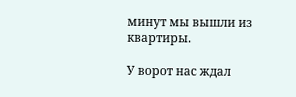минут мы вышли из квартиры.

У ворот нас ждал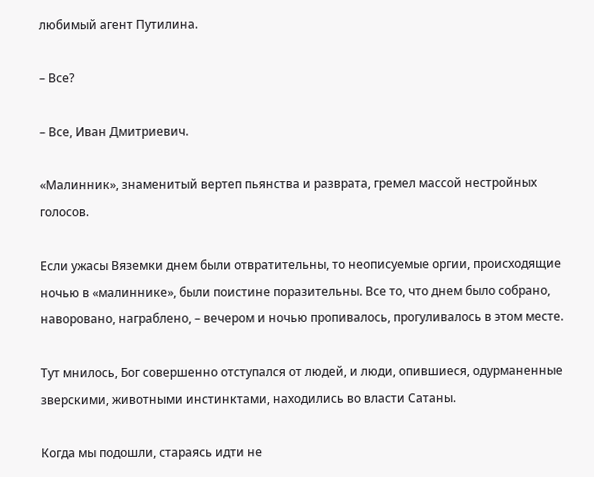любимый агент Путилина.

– Все?

– Все, Иван Дмитриевич.

«Малинник», знаменитый вертеп пьянства и разврата, гремел массой нестройных голосов.

Если ужасы Вяземки днем были отвратительны, то неописуемые оргии, происходящие ночью в «малиннике», были поистине поразительны. Все то, что днем было собрано, наворовано, награблено, – вечером и ночью пропивалось, прогуливалось в этом месте.

Тут мнилось, Бог совершенно отступался от людей, и люди, опившиеся, одурманенные зверскими, животными инстинктами, находились во власти Сатаны.

Когда мы подошли, стараясь идти не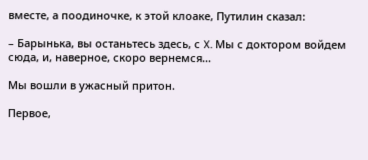вместе, а поодиночке, к этой клоаке, Путилин сказал:

– Барынька, вы останьтесь здесь, с X. Мы с доктором войдем сюда, и, наверное, скоро вернемся…

Мы вошли в ужасный притон.

Первое,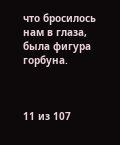что бросилось нам в глаза, была фигура горбуна.



11 из 107